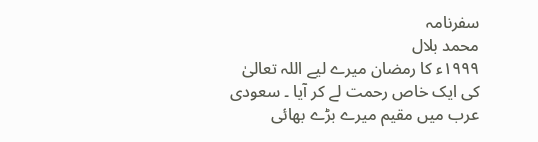سفرنامہ
محمد بلال
۱۹۹۹ء کا رمضان میرے لیے اللہ تعالیٰ کی ایک خاص رحمت لے کر آیا ۔ سعودی عرب میں مقیم میرے بڑے بھائی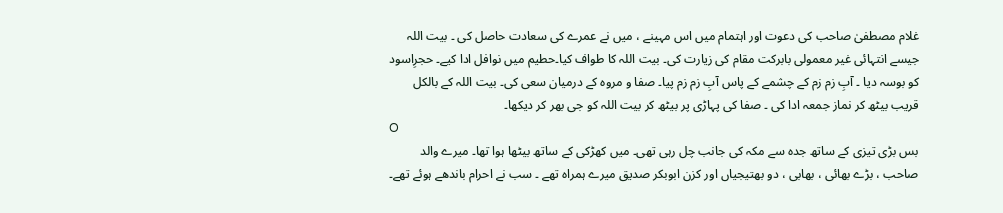غلام مصطفیٰ صاحب کی دعوت اور اہتمام میں اس مہینے ، میں نے عمرے کی سعادت حاصل کی ۔ بیت اللہ جیسے انتہائی غیر معمولی بابرکت مقام کی زیارت کی۔ بیت اللہ کا طواف کیا۔حطیم میں نوافل ادا کیے۔ حجرِاسود کو بوسہ دیا ۔ آبِ زم زم کے چشمے کے پاس آبِ زم زم پیا۔ صفا و مروہ کے درمیان سعی کی۔ بیت اللہ کے بالکل قریب بیٹھ کر نماز جمعہ ادا کی ۔ صفا کی پہاڑی پر بیٹھ کر بیت اللہ کو جی بھر کر دیکھا۔
O
بس بڑی تیزی کے ساتھ جدہ سے مکہ کی جانب چل رہی تھی۔ میں کھڑکی کے ساتھ بیٹھا ہوا تھا۔ میرے والد صاحب ، بڑے بھائی ، بھابی ، دو بھتیجیاں اور کزن ابوبکر صدیق میرے ہمراہ تھے ۔ سب نے احرام باندھے ہوئے تھے۔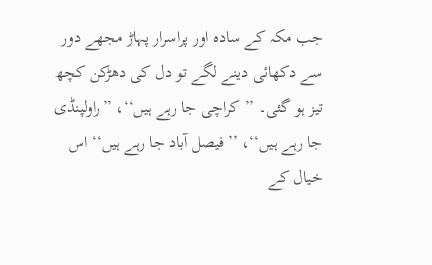جب مکہ کے سادہ اور پراسرار پہاڑ مجھے دور سے دکھائی دینے لگے تو دل کی دھڑکن کچھ تیز ہو گئی۔ ’’کراچی جا رہے ہیں‘‘، ’’راولپنڈی جا رہے ہیں‘‘، ’’فیصل آباد جا رہے ہیں‘‘ اس خیال کے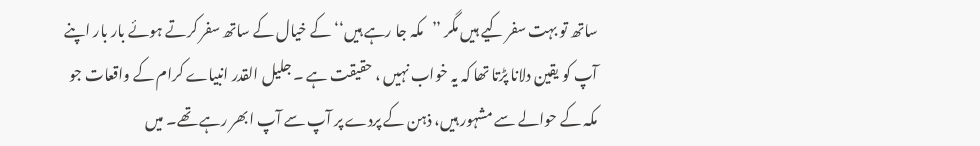ساتھ تو بہت سفر کیے ہیں مگر ’’مکہ جا رہے ہیں‘‘ کے خیال کے ساتھ سفر کرتے ہوئے بار بار اپنے آپ کو یقین دلانا پڑتا تھا کہ یہ خواب نہیں ، حقیقت ہے ۔ جلیل القدر انبیاے کرام کے واقعات جو مکہ کے حوالے سے مشہور ہیں، ذہن کے پردے پر آپ سے آپ ابھر رہے تھے۔ میں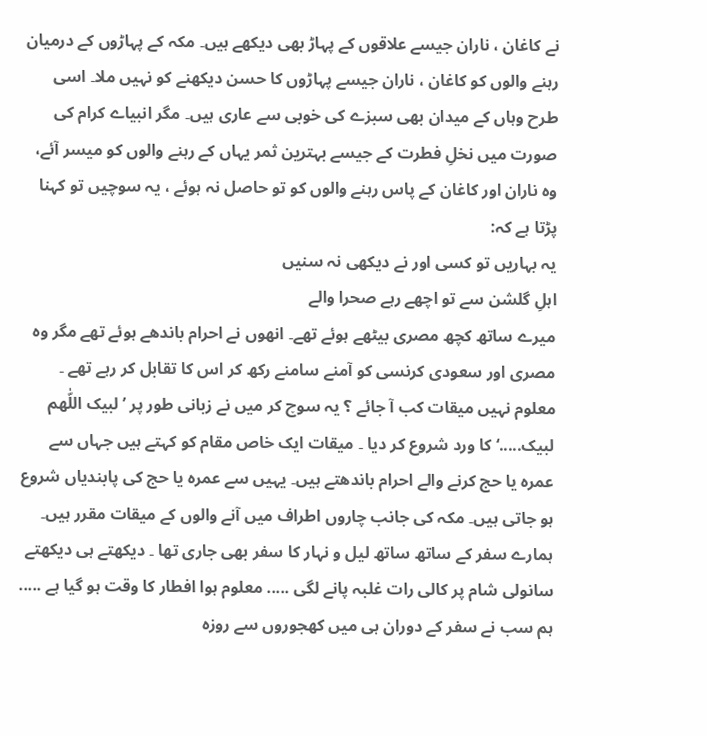نے کاغان ، ناران جیسے علاقوں کے پہاڑ بھی دیکھے ہیں۔ مکہ کے پہاڑوں کے درمیان رہنے والوں کو کاغان ، ناران جیسے پہاڑوں کا حسن دیکھنے کو نہیں ملا۔ اسی طرح وہاں کے میدان بھی سبزے کی خوبی سے عاری ہیں۔ مگر انبیاے کرام کی صورت میں نخلِ فطرت کے جیسے بہترین ثمر یہاں کے رہنے والوں کو میسر آئے، وہ ناران اور کاغان کے پاس رہنے والوں کو تو حاصل نہ ہوئے ، یہ سوچیں تو کہنا پڑتا ہے کہ:
یہ بہاریں تو کسی اور نے دیکھی نہ سنیں
اہلِ گلشن سے تو اچھے رہے صحرا والے
میرے ساتھ کچھ مصری بیٹھے ہوئے تھے۔ انھوں نے احرام باندھے ہوئے تھے مگر وہ مصری اور سعودی کرنسی کو آمنے سامنے رکھ کر اس کا تقابل کر رہے تھے ۔
معلوم نہیں میقات کب آ جائے ؟ یہ سوچ کر میں نے زبانی طور پر ’لبیک اللّٰھم لبیک.....‘ کا ورد شروع کر دیا ۔ میقات ایک خاص مقام کو کہتے ہیں جہاں سے عمرہ یا حج کرنے والے احرام باندھتے ہیں۔ یہیں سے عمرہ یا حج کی پابندیاں شروع ہو جاتی ہیں۔ مکہ کی جانب چاروں اطراف میں آنے والوں کے میقات مقرر ہیں۔
ہمارے سفر کے ساتھ ساتھ لیل و نہار کا سفر بھی جاری تھا ۔ دیکھتے ہی دیکھتے سانولی شام پر کالی رات غلبہ پانے لگی ..... معلوم ہوا افطار کا وقت ہو گیا ہے ..... ہم سب نے سفر کے دوران ہی میں کھجوروں سے روزہ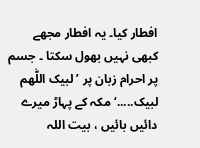افطار کیا۔ یہ افطار مجھے کبھی نہیں بھول سکتا ۔ جسم پر احرام زبان پر ’لبیک اللّٰھم لبیک.....‘ مکہ کے پہاڑ میرے دائیں بائیں ، بیت اللہ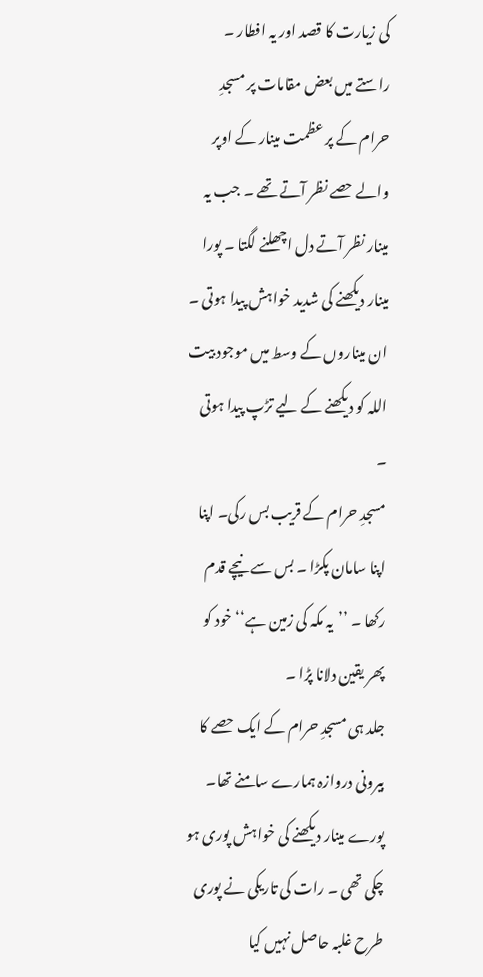کی زیارت کا قصد اور یہ افطار ۔
راستے میں بعض مقامات پر مسجدِ حرام کے پر عظمت مینار کے اوپر والے حصے نظر آتے تھے ۔ جب یہ مینار نظر آتے دل اچھلنے لگتا ۔ پورا مینار دیکھنے کی شدید خواہش پیدا ہوتی ۔ ان میناروں کے وسط میں موجود بیت اللہ کو دیکھنے کے لیے تڑپ پیدا ہوتی ۔
مسجدِ حرام کے قریب بس رکی۔ اپنا اپنا سامان پکڑا ۔ بس سے نیچے قدم رکھا ۔ ’’یہ مکہ کی زمین ہے‘‘ خود کو پھر یقین دلانا پڑا ۔
جلد ہی مسجدِ حرام کے ایک حصے کا بیرونی دروازہ ہمارے سامنے تھا۔ پورے مینار دیکھنے کی خواہش پوری ہو چکی تھی ۔ رات کی تاریکی نے پوری طرح غلبہ حاصل نہیں کیا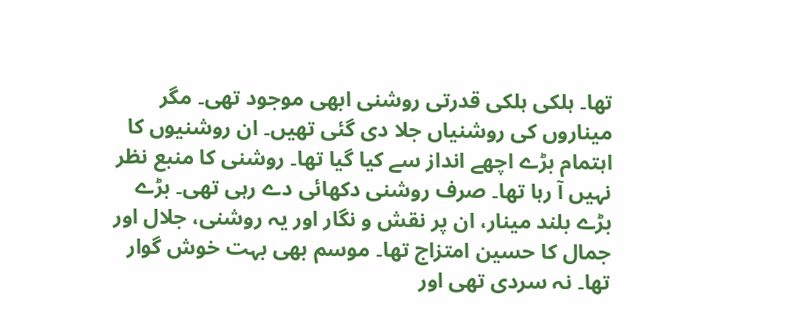تھا۔ ہلکی ہلکی قدرتی روشنی ابھی موجود تھی۔ مگر میناروں کی روشنیاں جلا دی گئی تھیں۔ ان روشنیوں کا اہتمام بڑے اچھے انداز سے کیا گیا تھا۔ روشنی کا منبع نظر نہیں آ رہا تھا۔ صرف روشنی دکھائی دے رہی تھی۔ بڑے بڑے بلند مینار، ان پر نقش و نگار اور یہ روشنی، جلال اور جمال کا حسین امتزاج تھا۔ موسم بھی بہت خوش گوار تھا۔ نہ سردی تھی اور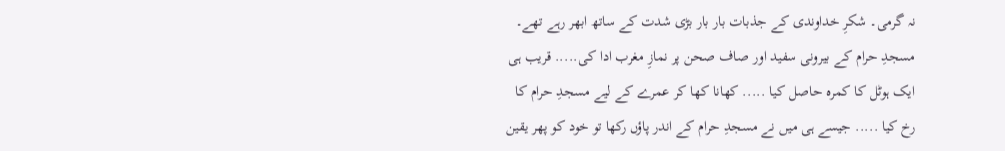نہ گرمی۔ شکرِ خداوندی کے جذبات بار بار بڑی شدت کے ساتھ ابھر رہے تھے۔ مسجدِ حرام کے بیرونی سفید اور صاف صحن پر نمازِ مغرب ادا کی..... قریب ہی ایک ہوٹل کا کمرہ حاصل کیا ..... کھانا کھا کر عمرے کے لیے مسجدِ حرام کا رخ کیا ..... جیسے ہی میں نے مسجدِ حرام کے اندر پاؤں رکھا تو خود کو پھر یقین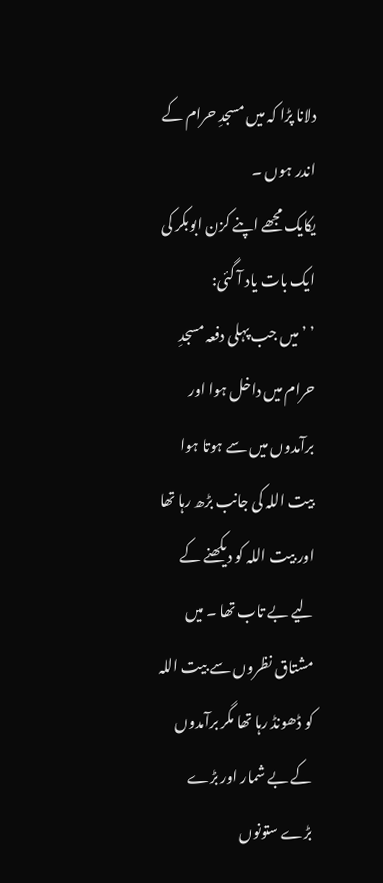دلانا پڑا کہ میں مسجدِ حرام کے اندر ہوں ۔
یکایک مجھے اپنے کزن ابوبکر کی ایک بات یاد آ گئی:
’ ’میں جب پہلی دفعہ مسجدِ حرام میں داخل ہوا اور برآمدوں میں سے ہوتا ہوا بیت اللہ کی جانب بڑھ رہا تھا اور بیت اللہ کو دیکھنے کے لیے بے تاب تھا ۔ میں مشتاق نظروں سے بیت اللہ کو ڈھونڈ رہا تھا مگر برآمدوں کے بے شمار اور بڑے بڑے ستونوں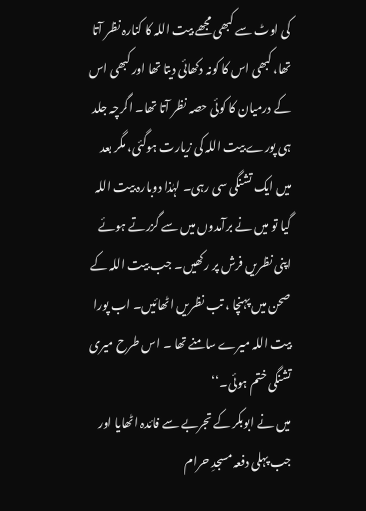کی اوٹ سے کبھی مجھے بیت اللہ کا کنارہ نظر آتا تھا، کبھی اس کا کونہ دکھائی دیتا تھا اور کبھی اس کے درمیان کا کوئی حصہ نظر آتا تھا۔ اگرچہ جلد ہی پورے بیت اللہ کی زیارت ہوگئی، مگر بعد میں ایک تشنگی سی رہی۔ لہٰذا دوبارہ بیت اللہ گیا تو میں نے برآمدوں میں سے گزرتے ہوئے اپنی نظریں فرش پر رکھیں۔ جب بیت اللہ کے صحن میں پہنچا ، تب نظریں اٹھائیں۔ اب پورا بیت اللہ میرے سامنے تھا ۔ اس طرح میری تشنگی ختم ہوئی۔‘‘
میں نے ابوبکر کے تجربے سے فائدہ اٹھایا اور جب پہلی دفعہ مسجدِ حرام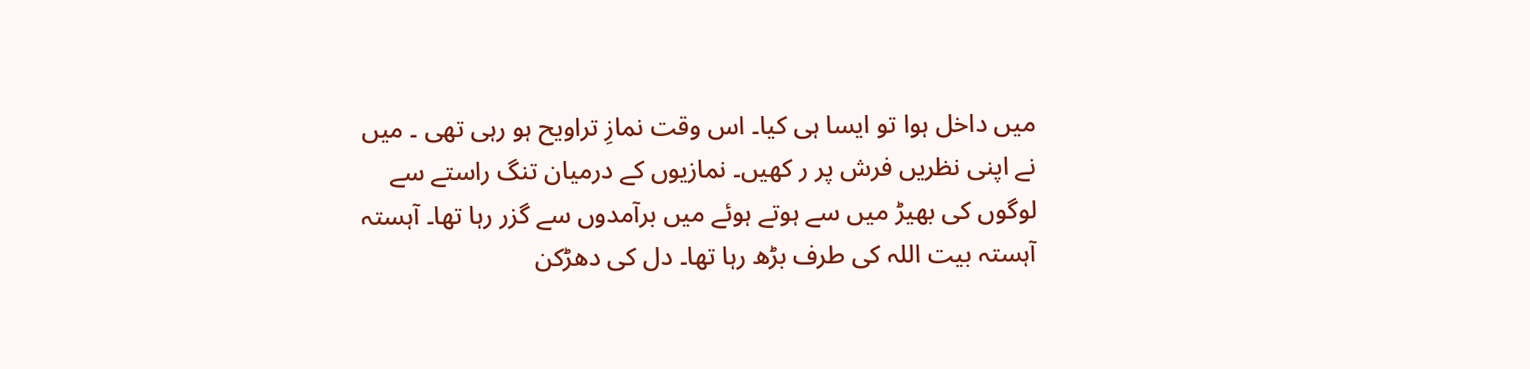میں داخل ہوا تو ایسا ہی کیا۔ اس وقت نمازِ تراویح ہو رہی تھی ۔ میں نے اپنی نظریں فرش پر ر کھیں۔ نمازیوں کے درمیان تنگ راستے سے لوگوں کی بھیڑ میں سے ہوتے ہوئے میں برآمدوں سے گزر رہا تھا۔ آہستہ آہستہ بیت اللہ کی طرف بڑھ رہا تھا۔ دل کی دھڑکن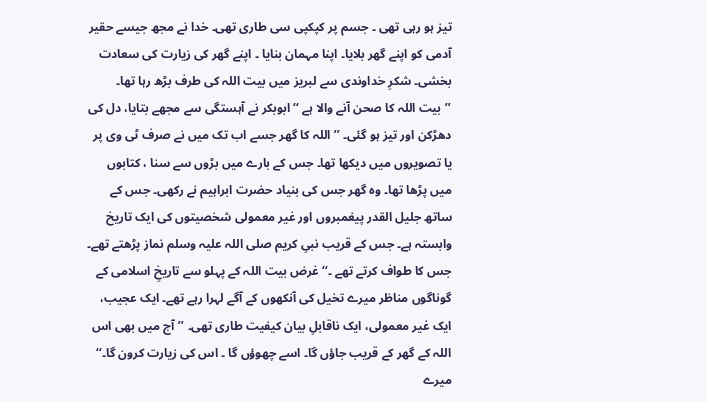تیز ہو رہی تھی ۔ جسم پر کپکپی سی طاری تھی۔ خدا نے مجھ جیسے حقیر آدمی کو اپنے گھر بلایا۔ اپنا مہمان بنایا ۔ اپنے گھر کی زیارت کی سعادت بخشی۔ شکرِ خداوندی سے لبریز میں بیت اللہ کی طرف بڑھ رہا تھا۔ ’’بیت اللہ کا صحن آنے والا ہے ‘‘ ابوبکر نے آہستگی سے مجھے بتایا، دل کی دھڑکن اور تیز ہو گئی۔ ’’اللہ کا گھر جسے اب تک میں نے صرف ٹی وی پر یا تصویروں میں دیکھا تھا۔ جس کے بارے میں بڑوں سے سنا ، کتابوں میں پڑھا تھا۔ وہ گھر جس کی بنیاد حضرت ابراہیم نے رکھی۔ جس کے ساتھ جلیل القدر پیغمبروں اور غیر معمولی شخصیتوں کی ایک تاریخ وابستہ ہے۔ جس کے قریب نبیِ کریم صلی اللہ علیہ وسلم نماز پڑھتے تھے۔ جس کا طواف کرتے تھے ۔‘‘ غرض بیت اللہ کے پہلو سے تاریخِ اسلامی کے گوناگوں مناظر میرے تخیل کی آنکھوں کے آگے لہرا رہے تھے۔ ایک عجیب، ایک غیر معمولی، ایک ناقابلِ بیان کیفیت طاری تھی۔ ’’آج میں بھی اس اللہ کے گھر کے قریب جاؤں گا۔ اسے چھوؤں گا ۔ اس کی زیارت کرون گا۔‘‘ میرے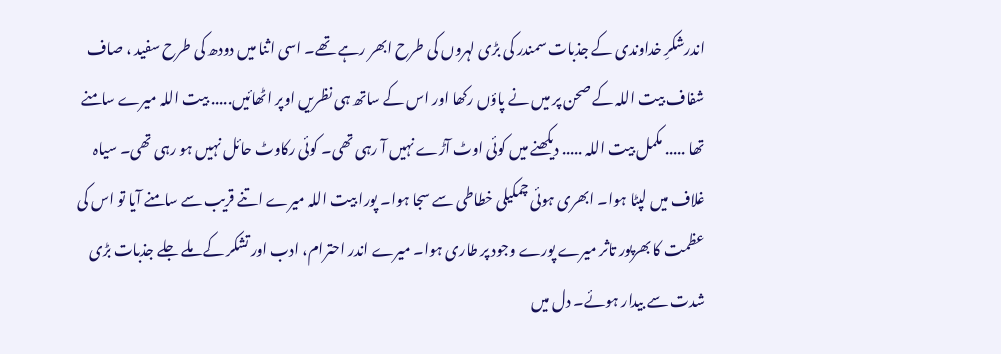اندرشکرِ خداوندی کے جذبات سمندر کی بڑی لہروں کی طرح ابھر رہے تھے۔ اسی اثنا میں دودھ کی طرح سفید ، صاف شفاف بیت اللہ کے صحن پر میں نے پاؤں رکھا اور اس کے ساتھ ہی نظریں اوپر اٹھائیں..... بیت اللہ میرے سامنے تھا ..... مکمل بیت اللہ ..... دیکھنے میں کوئی اوٹ آڑے نہیں آ رہی تھی۔ کوئی رکاوٹ حائل نہیں ہو رہی تھی۔ سیاہ غلاف میں لپٹا ہوا۔ ابھری ہوئی چمکیلی خطاطی سے سجا ہوا۔ پورا بیت اللہ میرے اتنے قریب سے سامنے آیا تو اس کی عظمت کا بھرپور تاثر میرے پورے وجود پر طاری ہوا۔ میرے اندر احترام، ادب اور تشکر کے ملے جلے جذبات بڑی شدت سے بیدار ہوئے۔ دل میں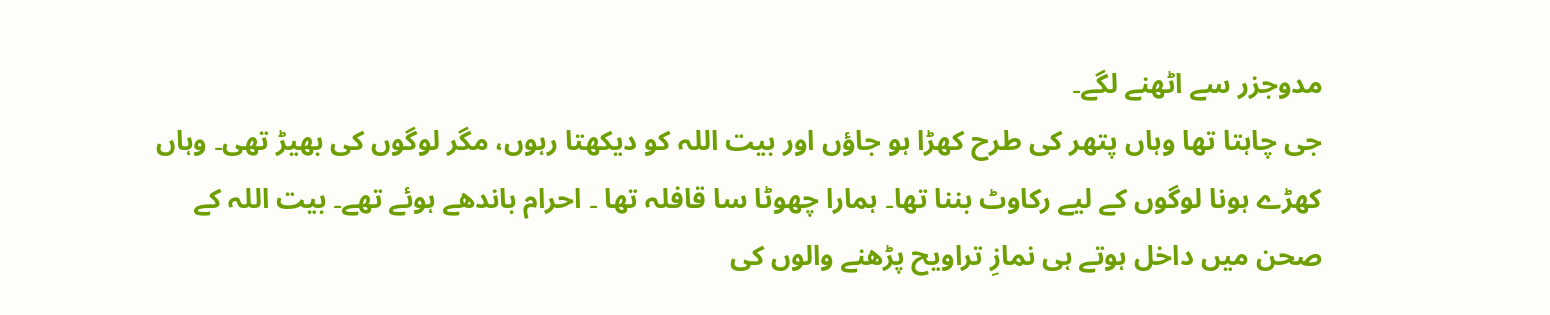مدوجزر سے اٹھنے لگے۔
جی چاہتا تھا وہاں پتھر کی طرح کھڑا ہو جاؤں اور بیت اللہ کو دیکھتا رہوں، مگر لوگوں کی بھیڑ تھی۔ وہاں کھڑے ہونا لوگوں کے لیے رکاوٹ بننا تھا۔ ہمارا چھوٹا سا قافلہ تھا ۔ احرام باندھے ہوئے تھے۔ بیت اللہ کے صحن میں داخل ہوتے ہی نمازِ تراویح پڑھنے والوں کی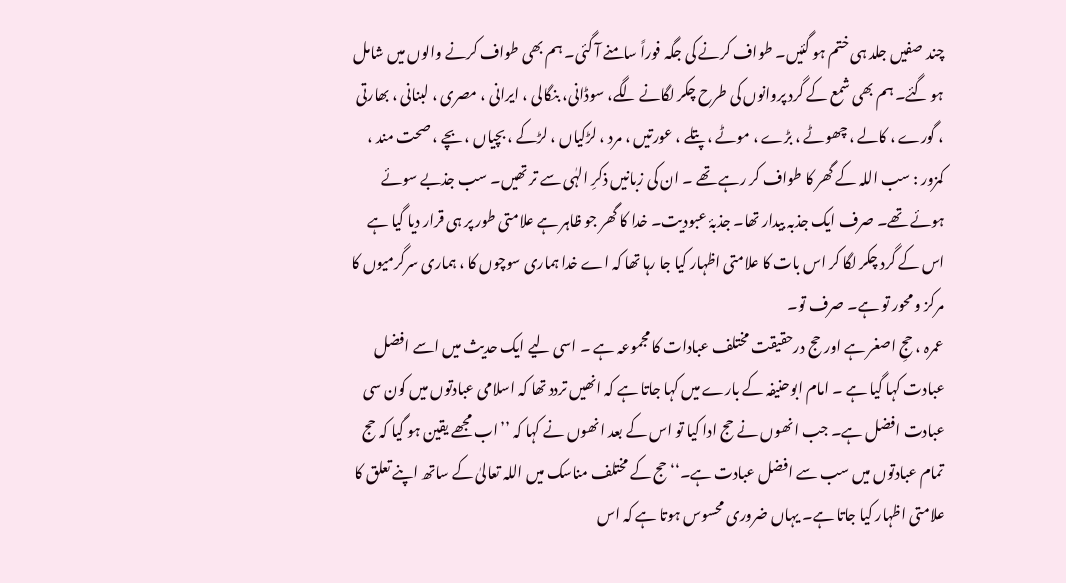چند صفیں جلد ہی ختم ہو گئیں۔ طواف کرنے کی جگہ فوراً سامنے آ گئی۔ ہم بھی طواف کرنے والوں میں شامل ہو گئے۔ ہم بھی شمع کے گرد پروانوں کی طرح چکر لگانے لگے، سوڈانی، بنگالی ، ایرانی ، مصری ، لبنانی ، بھارتی ، گورے ، کالے ، چھوٹے ، بڑے ، موٹے ، پتلے ، عورتیں ، مرد ، لڑکیاں ، لڑکے ، بچیاں ، بچے ، صحت مند ، کمزور : سب اللہ کے گھر کا طواف کر رہے تھے ۔ ان کی زبانیں ذکرِ الہٰی سے تر تھیں۔ سب جذبے سوئے ہوئے تھے۔ صرف ایک جذبہ بیدار تھا۔ جذبۂ عبودیت۔ خدا کا گھر جو ظاہر ہے علامتی طور پر ہی قرار دیا گیا ہے اس کے گرد چکر لگا کر اس بات کا علامتی اظہار کیا جا رہا تھا کہ اے خدا ہماری سوچوں کا ، ہماری سرگرمیوں کا مرکز و محور تو ہے۔ صرف تو۔
عمرہ ، حجِ اصغر ہے اور حج درحقیقت مختلف عبادات کا مجموعہ ہے ۔ اسی لیے ایک حدیث میں اسے افضل عبادت کہا گیا ہے ۔ امام ابوحنیفہ کے بارے میں کہا جاتا ہے کہ انھیں تردد تھا کہ اسلامی عبادتوں میں کون سی عبادت افضل ہے۔ جب انھوں نے حج ادا کیا تو اس کے بعد انھوں نے کہا کہ ’’اب مجھے یقین ہو گیا کہ حج تمام عبادتوں میں سب سے افضل عبادت ہے۔‘‘ حج کے مختلف مناسک میں اللہ تعالیٰ کے ساتھ اپنے تعلق کا علامتی اظہار کیا جاتا ہے۔ یہاں ضروری محسوس ہوتا ہے کہ اس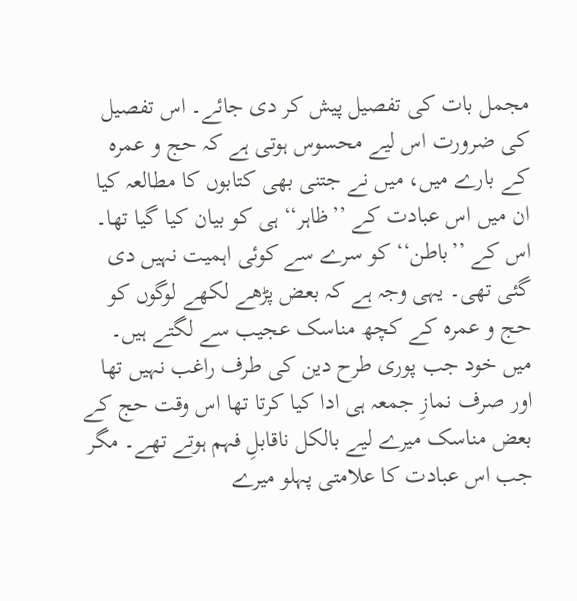مجمل بات کی تفصیل پیش کر دی جائے۔ اس تفصیل کی ضرورت اس لیے محسوس ہوتی ہے کہ حج و عمرہ کے بارے میں، میں نے جتنی بھی کتابوں کا مطالعہ کیا ان میں اس عبادت کے ’’ظاہر‘‘ ہی کو بیان کیا گیا تھا۔ اس کے ’’باطن‘‘ کو سرے سے کوئی اہمیت نہیں دی گئی تھی۔ یہی وجہ ہے کہ بعض پڑھے لکھے لوگوں کو حج و عمرہ کے کچھ مناسک عجیب سے لگتے ہیں۔ میں خود جب پوری طرح دین کی طرف راغب نہیں تھا اور صرف نمازِ جمعہ ہی ادا کیا کرتا تھا اس وقت حج کے بعض مناسک میرے لیے بالکل ناقابلِ فہم ہوتے تھے۔ مگر جب اس عبادت کا علامتی پہلو میرے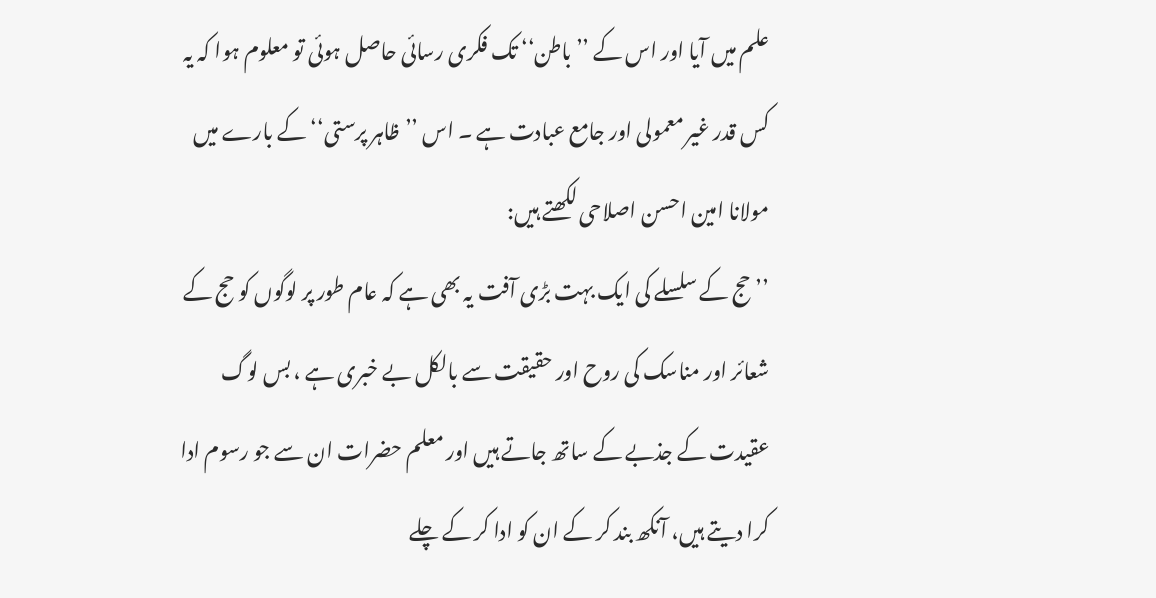علم میں آیا اور اس کے ’’باطن‘‘ تک فکری رسائی حاصل ہوئی تو معلوم ہوا کہ یہ کس قدر غیر معمولی اور جامع عبادت ہے ۔ اس ’’ظاہر پرستی‘‘ کے بارے میں مولانا امین احسن اصلاحی لکھتے ہیں:
’’حج کے سلسلے کی ایک بہت بڑی آفت یہ بھی ہے کہ عام طور پر لوگوں کو حج کے شعائر اور مناسک کی روح اور حقیقت سے بالکل بے خبری ہے ، بس لوگ عقیدت کے جذبے کے ساتھ جاتے ہیں اور معلم حضرات ان سے جو رسوم ادا کرا دیتے ہیں، آنکھ بند کر کے ان کو ادا کر کے چلے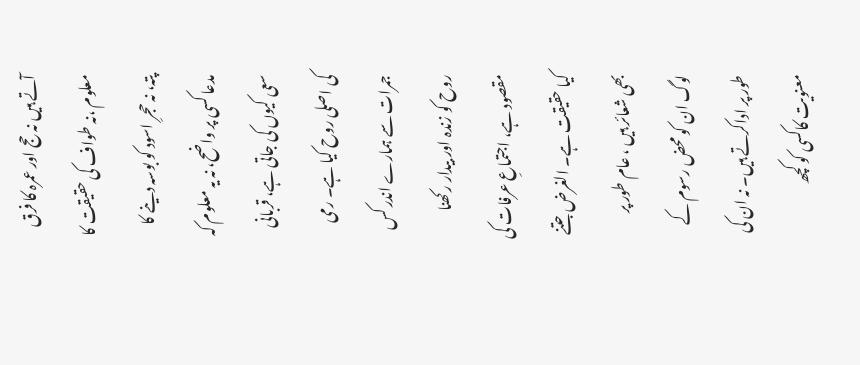آتے ہیں نہ حج اور عمرہ کا فرق معلوم ،نہ طواف کی حقیقت کا پتہ، نہ حجرِ اسود کو بوسہ دینے کا مدعا کسی پر واضح، نہ یہ معلوم کہ سعی کیوں کی جاتی ہے، قربانی کی اصلی روح کیا ہے۔ رمی جمرات سے ہمارے اندر کس روح کو زندہ اور بیدار رکھنا مقصود ہے، اجتماعِ عرفات کی کیا حقیقت ہے۔ الغرض جتنے بھی شعائر ہیں ، عام طور پر لوگ ان کو محض رسوم کے طور پر اداکرتے ہیں۔ نہ ان کی معنویت کاکسی کو کچھ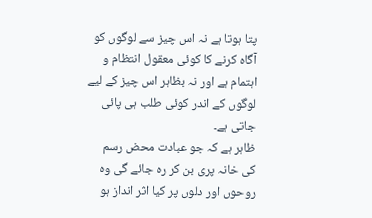پتا ہوتا ہے نہ اس چیز سے لوگوں کو آگاہ کرنے کا کوئی معقول انتظام و اہتمام ہے اور نہ بظاہر اس چیز کے لیے لوگوں کے اندر کوئی طلب ہی پائی جاتی ہے۔
ظاہر ہے کہ جو عبادت محض رسم کی خانہ پری بن کر رہ جائے گی وہ روحوں اور دلوں پر کیا اثر انداز ہو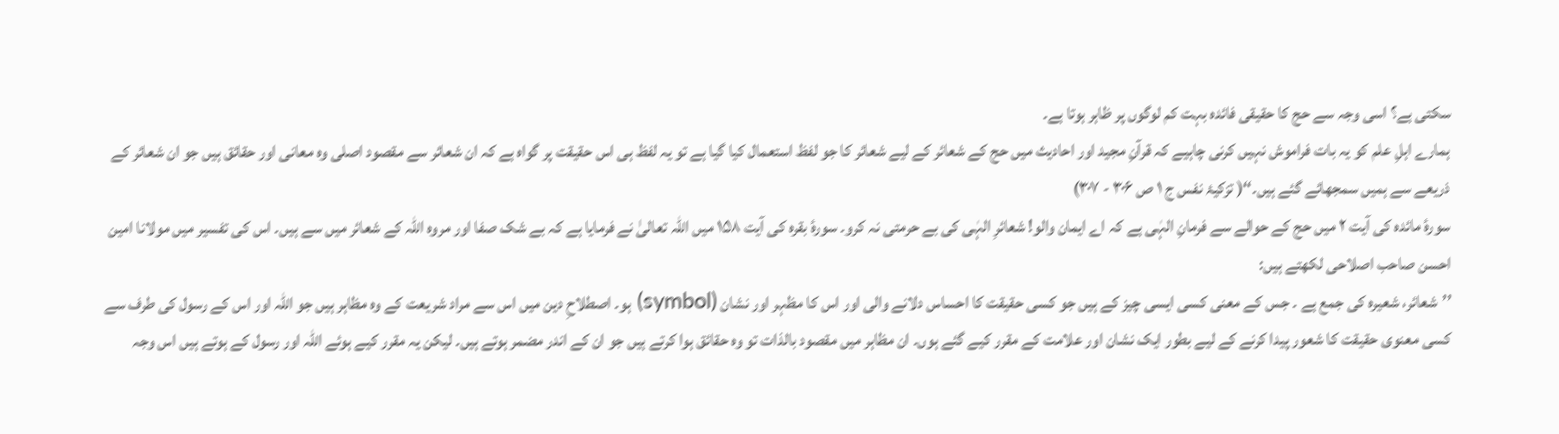سکتی ہے؟ اسی وجہ سے حج کا حقیقی فائدہ بہت کم لوگوں پر ظاہر ہوتا ہے۔
ہمارے اہلِ علم کو یہ بات فراموش نہیں کرنی چاہیے کہ قرآنِ مجید اور احادیث میں حج کے شعائر کے لیے شعائر کا جو لفظ استعمال کیا گیا ہے تو یہ لفظ ہی اس حقیقت پر گواہ ہے کہ ان شعائر سے مقصود اصلی وہ معانی اور حقائق ہیں جو ان شعائر کے ذریعے سے ہمیں سمجھائے گئے ہیں۔‘‘( تزکیۂ نفس ج ۱ ص ۳۰۶ - ۳۰۷)
سورۂ مائدہ کی آیت ۲ میں حج کے حوالے سے فرمانِ الہٰی ہے کہ اے ایمان والو! شعائرِ الہٰی کی بے حرمتی نہ کرو۔ سورۂ بقرہ کی آیت ۱۵۸ میں اللہ تعالیٰ نے فرمایا ہے کہ بے شک صفا اور مروہ اللہ کے شعائر میں سے ہیں۔ اس کی تفسیر میں مولانا امین احسن صاحب اصلاحی لکھتے ہیں:
’’شعائر، شعیرہ کی جمع ہے ۔ جس کے معنی کسی ایسی چیز کے ہیں جو کسی حقیقت کا احساس دلانے والی اور اس کا مظہر اور نشان (symbol) ہو۔ اصطلاحِ دین میں اس سے مراد شریعت کے وہ مظاہر ہیں جو اللہ اور اس کے رسول کی طرف سے کسی معنوی حقیقت کا شعور پیدا کرنے کے لیے بطور ایک نشان اور علامت کے مقرر کیے گئے ہوں۔ ان مظاہر میں مقصود بالذات تو وہ حقائق ہوا کرتے ہیں جو ان کے اندر مضمر ہوتے ہیں۔ لیکن یہ مقرر کیے ہوئے اللہ اور رسول کے ہوتے ہیں اس وجہ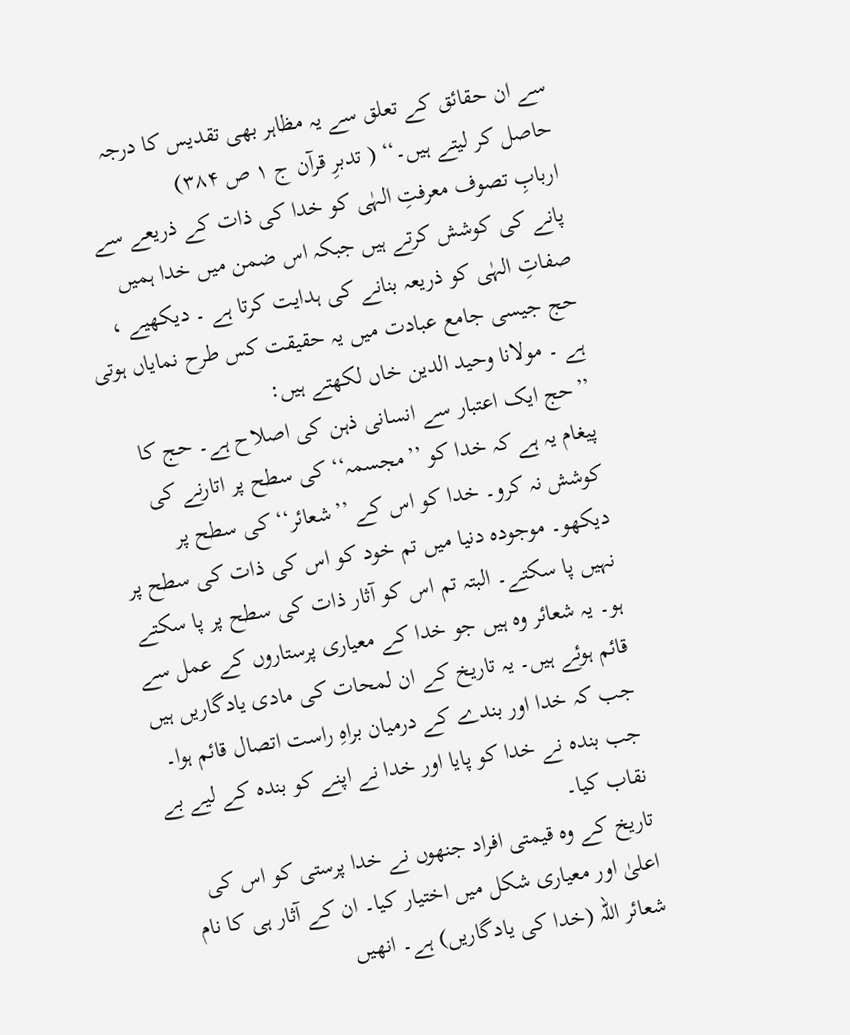سے ان حقائق کے تعلق سے یہ مظاہر بھی تقدیس کا درجہ حاصل کر لیتے ہیں۔‘‘ ( تدبرِ قرآن ج ۱ ص ۳۸۴)
اربابِ تصوف معرفتِ الہٰی کو خدا کی ذات کے ذریعے سے پانے کی کوشش کرتے ہیں جبکہ اس ضمن میں خدا ہمیں صفاتِ الہٰی کو ذریعہ بنانے کی ہدایت کرتا ہے ۔ دیکھیے ، حج جیسی جامع عبادت میں یہ حقیقت کس طرح نمایاں ہوتی ہے ۔ مولانا وحید الدین خاں لکھتے ہیں:
’’حج ایک اعتبار سے انسانی ذہن کی اصلاح ہے۔ حج کا پیغام یہ ہے کہ خدا کو ’’مجسمہ‘‘ کی سطح پر اتارنے کی کوشش نہ کرو۔ خدا کو اس کے ’’شعائر‘‘ کی سطح پر دیکھو۔ موجودہ دنیا میں تم خود کو اس کی ذات کی سطح پر نہیں پا سکتے۔ البتہ تم اس کو آثار ذات کی سطح پر پا سکتے ہو۔ یہ شعائر وہ ہیں جو خدا کے معیاری پرستاروں کے عمل سے قائم ہوئے ہیں۔ یہ تاریخ کے ان لمحات کی مادی یادگاریں ہیں جب کہ خدا اور بندے کے درمیان براہِ راست اتصال قائم ہوا۔ جب بندہ نے خدا کو پایا اور خدا نے اپنے کو بندہ کے لیے بے نقاب کیا۔
تاریخ کے وہ قیمتی افراد جنھوں نے خدا پرستی کو اس کی اعلیٰ اور معیاری شکل میں اختیار کیا۔ ان کے آثار ہی کا نام شعائر اللہ (خدا کی یادگاریں) ہے۔ انھیں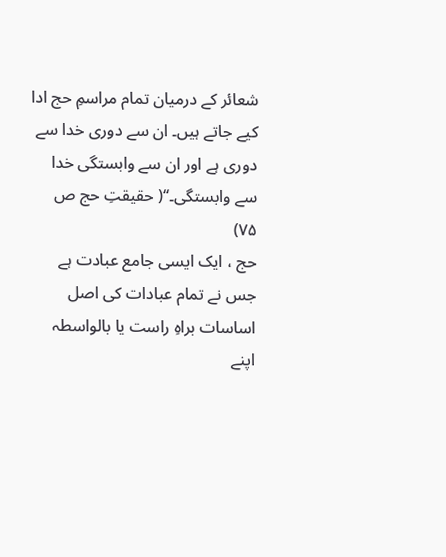شعائر کے درمیان تمام مراسمِ حج ادا کیے جاتے ہیں۔ ان سے دوری خدا سے دوری ہے اور ان سے وابستگی خدا سے وابستگی۔‘‘( حقیقتِ حج ص ۷۵)
حج ، ایک ایسی جامع عبادت ہے جس نے تمام عبادات کی اصل اساسات براہِ راست یا بالواسطہ اپنے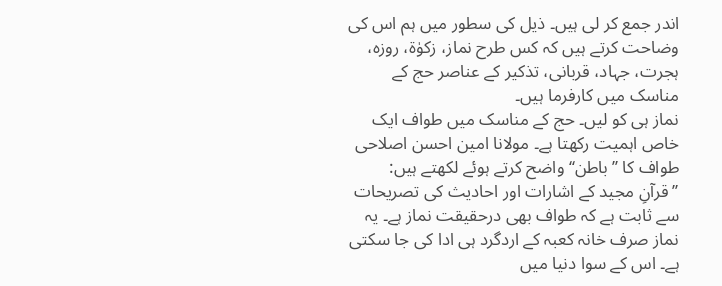اندر جمع کر لی ہیں۔ ذیل کی سطور میں ہم اس کی وضاحت کرتے ہیں کہ کس طرح نماز، زکوٰۃ، روزہ، ہجرت، جہاد، قربانی، تذکیر کے عناصر حج کے مناسک میں کارفرما ہیں۔
نماز ہی کو لیں۔ حج کے مناسک میں طواف ایک خاص اہمیت رکھتا ہے۔ مولانا امین احسن اصلاحی طواف کا ’’باطن‘‘ واضح کرتے ہوئے لکھتے ہیں:
’’قرآنِ مجید کے اشارات اور احادیث کی تصریحات سے ثابت ہے کہ طواف بھی درحقیقت نماز ہے۔ یہ نماز صرف خانہ کعبہ کے اردگرد ہی ادا کی جا سکتی ہے۔ اس کے سوا دنیا میں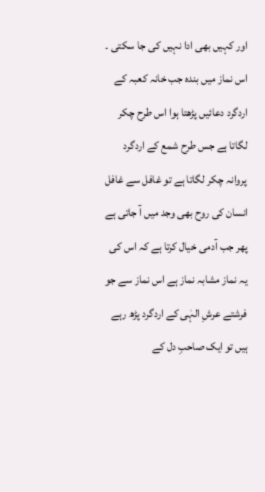اور کہیں بھی ادا نہیں کی جا سکتی ۔ اس نماز میں بندہ جب خانہ کعبہ کے اردگرد دعائیں پڑھتا ہوا اس طرح چکر لگاتا ہے جس طرح شمع کے اردگرد پروانہ چکر لگاتا ہے تو غافل سے غافل انسان کی روح بھی وجد میں آ جاتی ہے پھر جب آدمی خیال کرتا ہے کہ اس کی یہ نماز مشابہ نماز ہے اس نماز سے جو فرشتے عرشِ الہٰی کے اردگرد پڑھ رہے ہیں تو ایک صاحبِ دل کے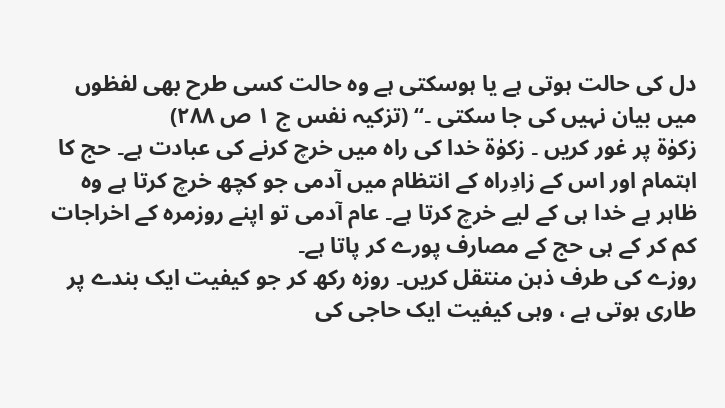دل کی حالت ہوتی ہے یا ہوسکتی ہے وہ حالت کسی طرح بھی لفظوں میں بیان نہیں کی جا سکتی ۔‘‘ (تزکیہ نفس ج ۱ ص ۲۸۸)
زکوٰۃ پر غور کریں ۔ زکوٰۃ خدا کی راہ میں خرچ کرنے کی عبادت ہے۔ حج کا اہتمام اور اس کے زادِراہ کے انتظام میں آدمی جو کچھ خرچ کرتا ہے وہ ظاہر ہے خدا ہی کے لیے خرچ کرتا ہے۔ عام آدمی تو اپنے روزمرہ کے اخراجات کم کر کے ہی حج کے مصارف پورے کر پاتا ہے۔
روزے کی طرف ذہن منتقل کریں۔ روزہ رکھ کر جو کیفیت ایک بندے پر طاری ہوتی ہے ، وہی کیفیت ایک حاجی کی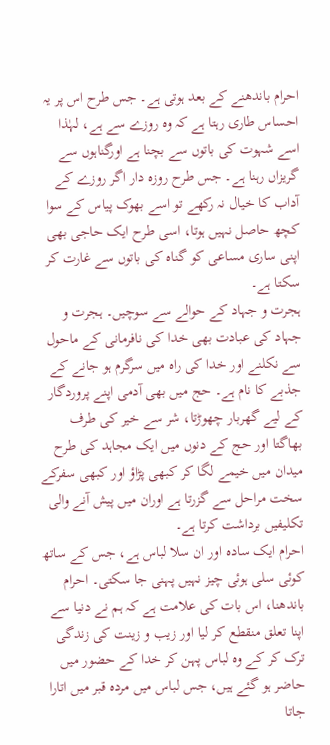احرام باندھنے کے بعد ہوتی ہے۔ جس طرح اس پر یہ احساس طاری رہتا ہے کہ وہ روزے سے ہے، لہٰذا اسے شہوت کی باتوں سے بچنا ہے اورگناہوں سے گریزاں رہنا ہے۔ جس طرح روزہ دار اگر روزے کے آداب کا خیال نہ رکھے تو اسے بھوک پیاس کے سوا کچھ حاصل نہیں ہوتا، اسی طرح ایک حاجی بھی اپنی ساری مساعی کو گناہ کی باتوں سے غارت کر سکتا ہے۔
ہجرت و جہاد کے حوالے سے سوچیں۔ ہجرت و جہاد کی عبادت بھی خدا کی نافرمانی کے ماحول سے نکلنے اور خدا کی راہ میں سرگرم ہو جانے کے جذبے کا نام ہے۔ حج میں بھی آدمی اپنے پروردگار کے لیے گھربار چھوڑتا، شر سے خیر کی طرف بھاگتا اور حج کے دنوں میں ایک مجاہد کی طرح میدان میں خیمے لگا کر کبھی پڑاؤ اور کبھی سفرکے سخت مراحل سے گزرتا ہے اوران میں پیش آنے والی تکلیفیں برداشت کرتا ہے۔
احرام ایک سادہ اور ان سلا لباس ہے، جس کے ساتھ کوئی سلی ہوئی چیز نہیں پہنی جا سکتی۔ احرام باندھنا، اس بات کی علامت ہے کہ ہم نے دنیا سے اپنا تعلق منقطع کر لیا اور زیب و زینت کی زندگی ترک کر کے وہ لباس پہن کر خدا کے حضور میں حاضر ہو گئے ہیں، جس لباس میں مردہ قبر میں اتارا جاتا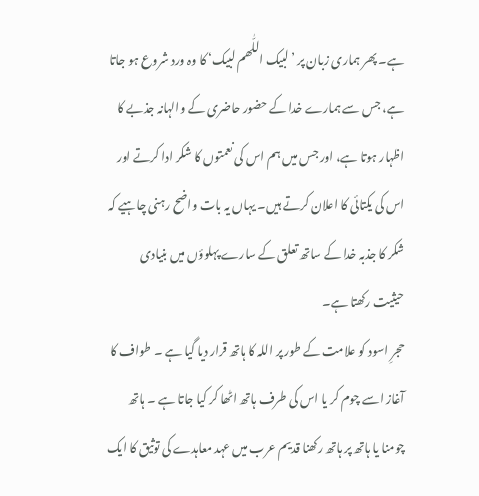ہے۔ پھر ہماری زبان پر ’لبیک اللّٰھم لبیک‘ کا وہ ورد شروع ہو جاتا ہے، جس سے ہمارے خدا کے حضور حاضری کے والہانہ جذبے کا اظہار ہوتا ہے، اور جس میں ہم اس کی نعمتوں کا شکر ادا کرتے اور اس کی یکتائی کا اعلان کرتے ہیں۔ یہاں یہ بات واضح رہنی چاہیے کہ شکر کا جذبہ خدا کے ساتھ تعلق کے سارے پہلوؤں میں بنیادی حیثیت رکھتا ہے۔
حجرِ اسود کو علامت کے طور پر اللہ کا ہاتھ قرار دیا گیا ہے ۔ طواف کا آغاز اسے چوم کر یا اس کی طرف ہاتھ اٹھا کر کیا جاتا ہے ۔ ہاتھ چومنا یا ہاتھ پر ہاتھ رکھنا قدیم عرب میں عہد معاہدے کی توثیق کا ایک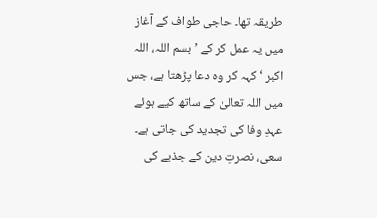طریقہ تھا۔ حاجی طواف کے آغاز میں یہ عمل کر کے ’بسم اللہ، اللہ اکبر ‘ کہہ کر وہ دعا پڑھتا ہے، جس میں اللہ تعالیٰ کے ساتھ کیے ہوئے عہدِ وفا کی تجدید کی جاتی ہے۔
سعی، نصرتِ دین کے جذبے کی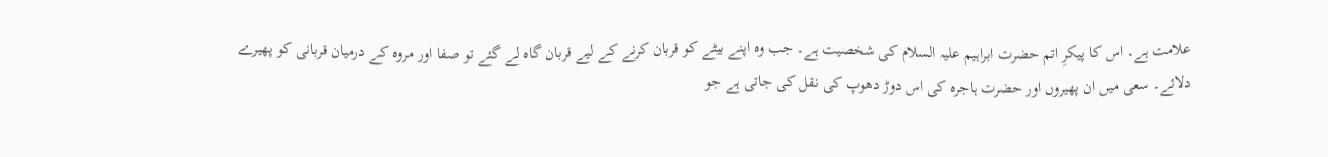علامت ہے۔ اس کا پیکرِ اتم حضرت ابراہیم علیہ السلام کی شخصیت ہے۔ جب وہ اپنے بیٹے کو قربان کرنے کے لیے قربان گاہ لے گئے تو صفا اور مروہ کے درمیان قربانی کو پھیرے دلائے۔ سعی میں ان پھیروں اور حضرت ہاجرہ کی اس دوڑ دھوپ کی نقل کی جاتی ہے جو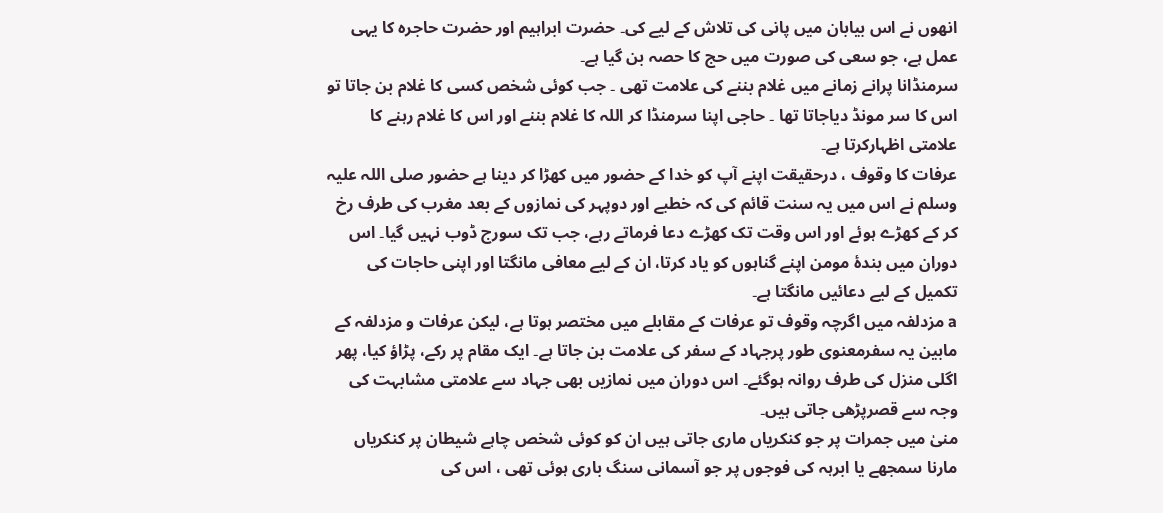انھوں نے اس بیابان میں پانی کی تلاش کے لیے کی۔ حضرت ابراہیم اور حضرت حاجرہ کا یہی عمل ہے، جو سعی کی صورت میں حج کا حصہ بن گیا ہے۔
سرمنڈانا پرانے زمانے میں غلام بننے کی علامت تھی ۔ جب کوئی شخص کسی کا غلام بن جاتا تو اس کا سر مونڈ دیاجاتا تھا ۔ حاجی اپنا سرمنڈا کر اللہ کا غلام بننے اور اس کا غلام رہنے کا علامتی اظہارکرتا ہے۔
عرفات کا وقوف ، درحقیقت اپنے آپ کو خدا کے حضور میں کھڑا کر دینا ہے حضور صلی اللہ علیہ وسلم نے اس میں یہ سنت قائم کی کہ خطبے اور دوپہر کی نمازوں کے بعد مغرب کی طرف رخ کر کے کھڑے ہوئے اور اس وقت تک کھڑے دعا فرماتے رہے، جب تک سورج ڈوب نہیں گیا۔ اس دوران میں بندۂ مومن اپنے گناہوں کو یاد کرتا، ان کے لیے معافی مانگتا اور اپنی حاجات کی تکمیل کے لیے دعائیں مانگتا ہے۔
a مزدلفہ میں اگرچہ وقوف تو عرفات کے مقابلے میں مختصر ہوتا ہے، لیکن عرفات و مزدلفہ کے مابین یہ سفرمعنوی طور پرجہاد کے سفر کی علامت بن جاتا ہے۔ ایک مقام پر رکے، پڑاؤ کیا، پھر اگلی منزل کی طرف روانہ ہوگئے۔ اس دوران میں نمازیں بھی جہاد سے علامتی مشابہت کی وجہ سے قصرپڑھی جاتی ہیں۔
منیٰ میں جمرات پر جو کنکریاں ماری جاتی ہیں ان کو کوئی شخص چاہے شیطان پر کنکریاں مارنا سمجھے یا ابرہہ کی فوجوں پر جو آسمانی سنگ باری ہوئی تھی ، اس کی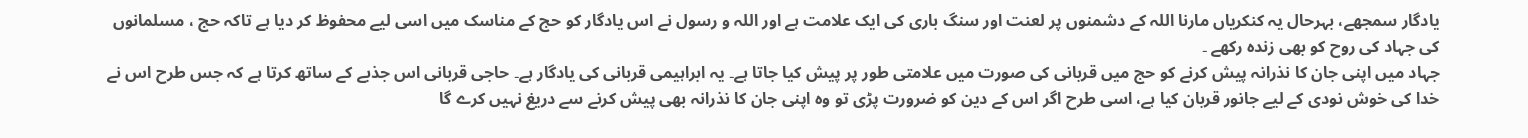یادگار سمجھے، بہرحال یہ کنکریاں مارنا اللہ کے دشمنوں پر لعنت اور سنگ باری کی ایک علامت ہے اور اللہ و رسول نے اس یادگار کو حج کے مناسک میں اسی لیے محفوظ کر دیا ہے تاکہ حج ، مسلمانوں کی جہاد کی روح کو بھی زندہ رکھے ۔
جہاد میں اپنی جان کا نذرانہ پیش کرنے کو حج میں قربانی کی صورت میں علامتی طور پر پیش کیا جاتا ہے۔ یہ ابراہیمی قربانی کی یادگار ہے۔ حاجی قربانی اس جذبے کے ساتھ کرتا ہے کہ جس طرح اس نے خدا کی خوش نودی کے لیے جانور قربان کیا ہے، اسی طرح اگر اس کے دین کو ضرورت پڑی تو وہ اپنی جان کا نذرانہ بھی پیش کرنے سے دریغ نہیں کرے گا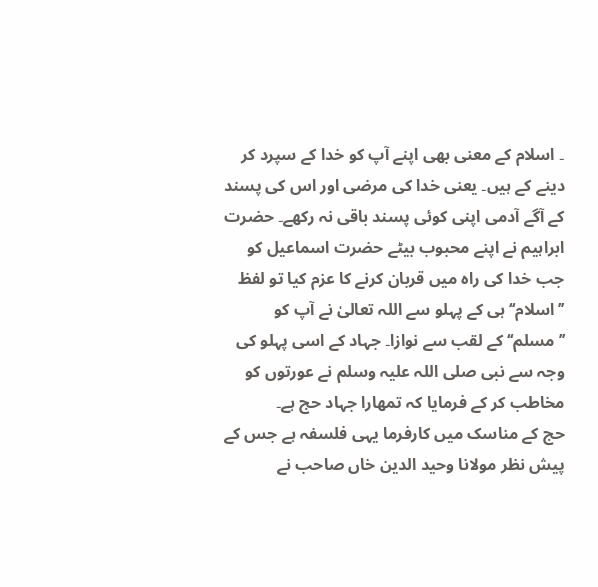۔ اسلام کے معنی بھی اپنے آپ کو خدا کے سپرد کر دینے کے ہیں۔ یعنی خدا کی مرضی اور اس کی پسند کے آگے آدمی اپنی کوئی پسند باقی نہ رکھے۔ حضرت ابراہیم نے اپنے محبوب بیٹے حضرت اسماعیل کو جب خدا کی راہ میں قربان کرنے کا عزم کیا تو لفظ ’’اسلام‘‘ ہی کے پہلو سے اللہ تعالیٰ نے آپ کو ’’مسلم‘‘ کے لقب سے نوازا۔ جہاد کے اسی پہلو کی وجہ سے نبی صلی اللہ علیہ وسلم نے عورتوں کو مخاطب کر کے فرمایا کہ تمھارا جہاد حج ہے۔
حج کے مناسک میں کارفرما یہی فلسفہ ہے جس کے پیش نظر مولانا وحید الدین خاں صاحب نے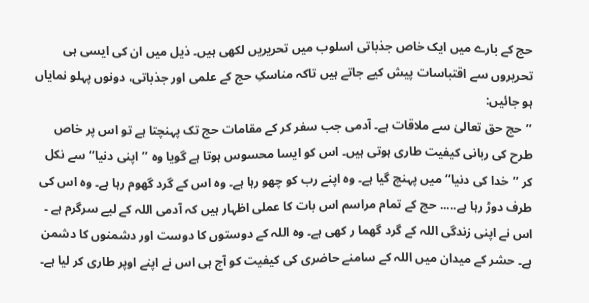حج کے بارے میں ایک خاص جذباتی اسلوب میں تحریریں لکھی ہیں۔ ذیل میں ان کی ایسی ہی تحریروں سے اقتباسات پیش کیے جاتے ہیں تاکہ مناسکِ حج کے علمی اور جذباتی، دونوں پہلو نمایاں ہو جائیں:
’’حج حق تعالیٰ سے ملاقات ہے۔ آدمی جب سفر کر کے مقامات حج تک پہنچتا ہے تو اس پر خاص طرح کی ربانی کیفیت طاری ہوتی ہیں۔ اس کو ایسا محسوس ہوتا ہے گویا وہ ’’اپنی دنیا‘‘ سے نکل کر ’’خدا کی دنیا‘‘ میں پہنچ گیا ہے۔ وہ اپنے رب کو چھو رہا ہے۔ وہ اس کے گرد گھوم رہا ہے۔ وہ اس کی طرف دوڑ رہا ہے..... حج کے تمام مراسم اس بات کا عملی اظہار ہیں کہ آدمی اللہ کے لیے سرگرم ہے ۔ اس نے اپنی زندگی اللہ کے گرد گھما ر کھی ہے۔ وہ اللہ کے دوستوں کا دوست اور دشمنوں کا دشمن ہے۔ حشر کے میدان میں اللہ کے سامنے حاضری کی کیفیت کو آج ہی اس نے اپنے اوپر طاری کر لیا ہے۔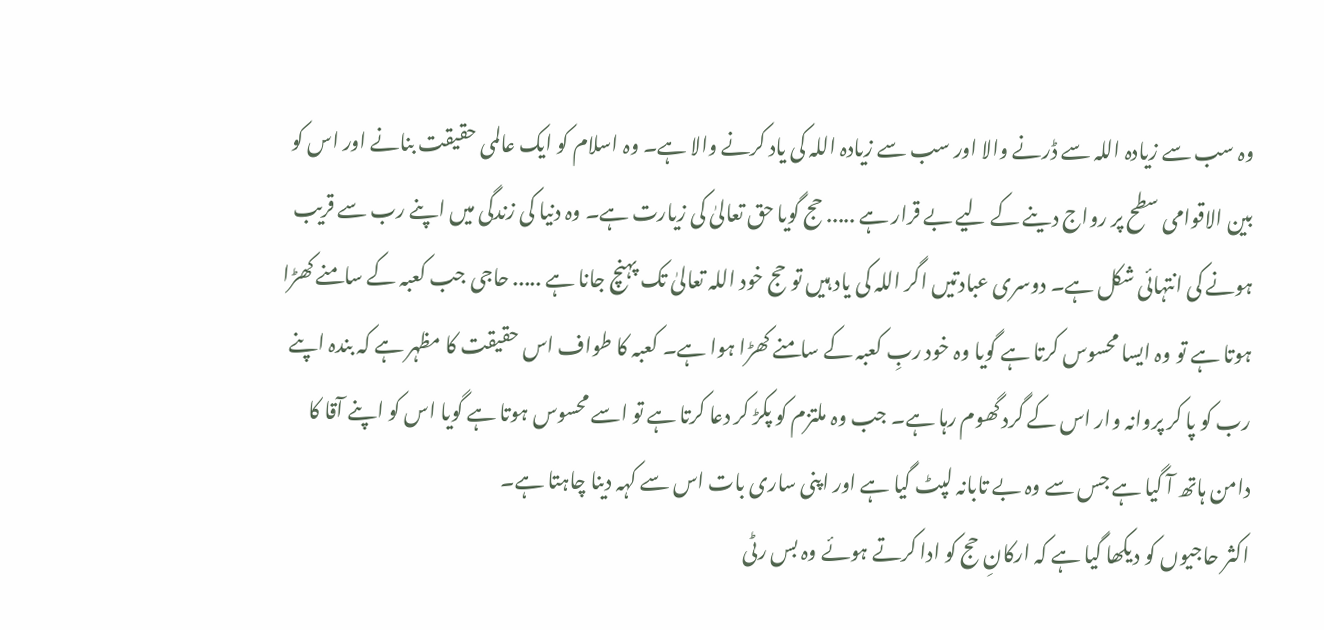وہ سب سے زیادہ اللہ سے ڈرنے والا اور سب سے زیادہ اللہ کی یاد کرنے والا ہے۔ وہ اسلام کو ایک عالمی حقیقت بنانے اور اس کو بین الاقوامی سطح پر رواج دینے کے لیے بے قرار ہے ..... حج گویا حق تعالیٰ کی زیارت ہے۔ وہ دنیا کی زندگی میں اپنے رب سے قریب ہونے کی انتہائی شکل ہے۔ دوسری عبادتیں اگر اللہ کی یاد ہیں تو حج خود اللہ تعالیٰ تک پہنچ جانا ہے ..... حاجی جب کعبہ کے سامنے کھڑا ہوتا ہے تو وہ ایسا محسوس کرتا ہے گویا وہ خود ربِ کعبہ کے سامنے کھڑا ہوا ہے۔ کعبہ کا طواف اس حقیقت کا مظہر ہے کہ بندہ اپنے رب کو پا کر پروانہ وار اس کے گرد گھوم رہا ہے۔ جب وہ ملتزم کو پکڑ کر دعا کرتا ہے تو اسے محسوس ہوتا ہے گویا اس کو اپنے آقا کا دامن ہاتھ آ گیا ہے جس سے وہ بے تابانہ لپٹ گیا ہے اور اپنی ساری بات اس سے کہہ دینا چاہتا ہے۔
اکثر حاجیوں کو دیکھا گیا ہے کہ ارکانِ حج کو ادا کرتے ہوئے وہ بس رٹی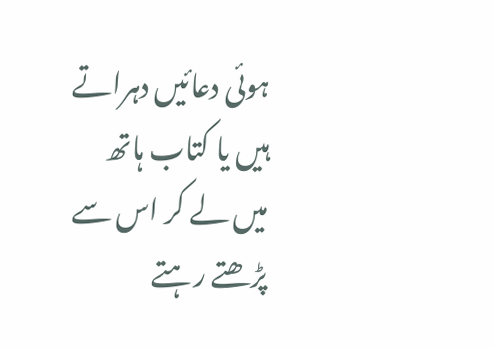ہوئی دعائیں دہراتے ہیں یا کتاب ہاتھ میں لے کر اس سے پڑھتے رہتے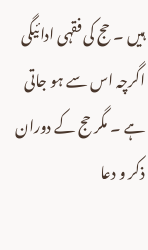ہیں ۔ حج کی فقہی ادائیگی اگرچہ اس سے ہو جاتی ہے ۔ مگر حج کے دوران ذکر و دعا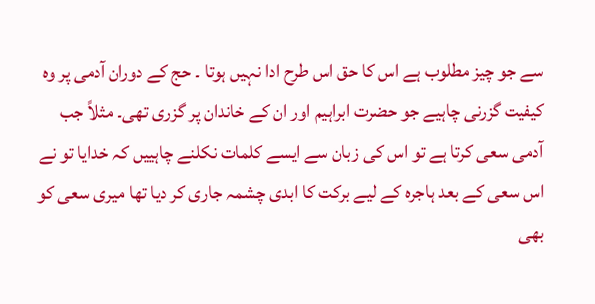سے جو چیز مطلوب ہے اس کا حق اس طرح ادا نہیں ہوتا ۔ حج کے دوران آدمی پر وہ کیفیت گزرنی چاہیے جو حضرت ابراہیم اور ان کے خاندان پر گزری تھی۔ مثلاً جب آدمی سعی کرتا ہے تو اس کی زبان سے ایسے کلمات نکلنے چاہییں کہ خدایا تو نے اس سعی کے بعد ہاجرہ کے لیے برکت کا ابدی چشمہ جاری کر دیا تھا میری سعی کو بھی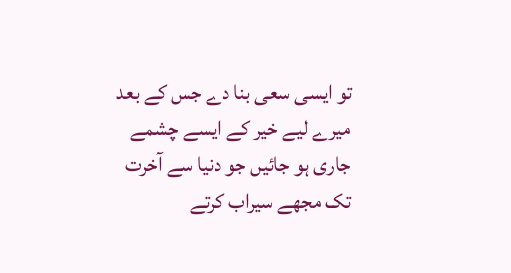تو ایسی سعی بنا دے جس کے بعد میرے لیے خیر کے ایسے چشمے جاری ہو جائیں جو دنیا سے آخرت تک مجھے سیراب کرتے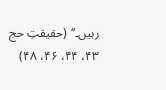رہیں۔‘‘ (حقیقتِ حج ۴۳، ۴۴، ۴۶، ۴۸)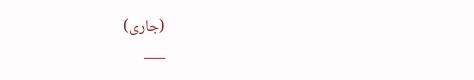(جاری)
___